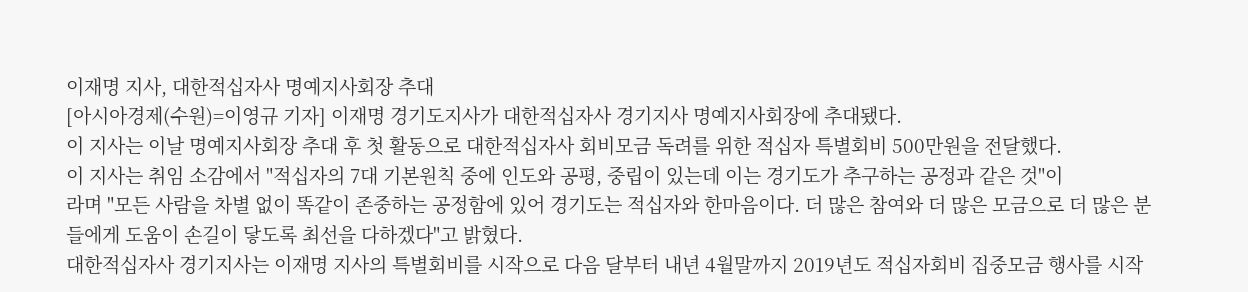이재명 지사, 대한적십자사 명예지사회장 추대
[아시아경제(수원)=이영규 기자] 이재명 경기도지사가 대한적십자사 경기지사 명예지사회장에 추대됐다.
이 지사는 이날 명예지사회장 추대 후 첫 활동으로 대한적십자사 회비모금 독려를 위한 적십자 특별회비 500만원을 전달했다.
이 지사는 취임 소감에서 "적십자의 7대 기본원칙 중에 인도와 공평, 중립이 있는데 이는 경기도가 추구하는 공정과 같은 것"이
라며 "모든 사람을 차별 없이 똑같이 존중하는 공정함에 있어 경기도는 적십자와 한마음이다. 더 많은 참여와 더 많은 모금으로 더 많은 분들에게 도움이 손길이 닿도록 최선을 다하겠다"고 밝혔다.
대한적십자사 경기지사는 이재명 지사의 특별회비를 시작으로 다음 달부터 내년 4월말까지 2019년도 적십자회비 집중모금 행사를 시작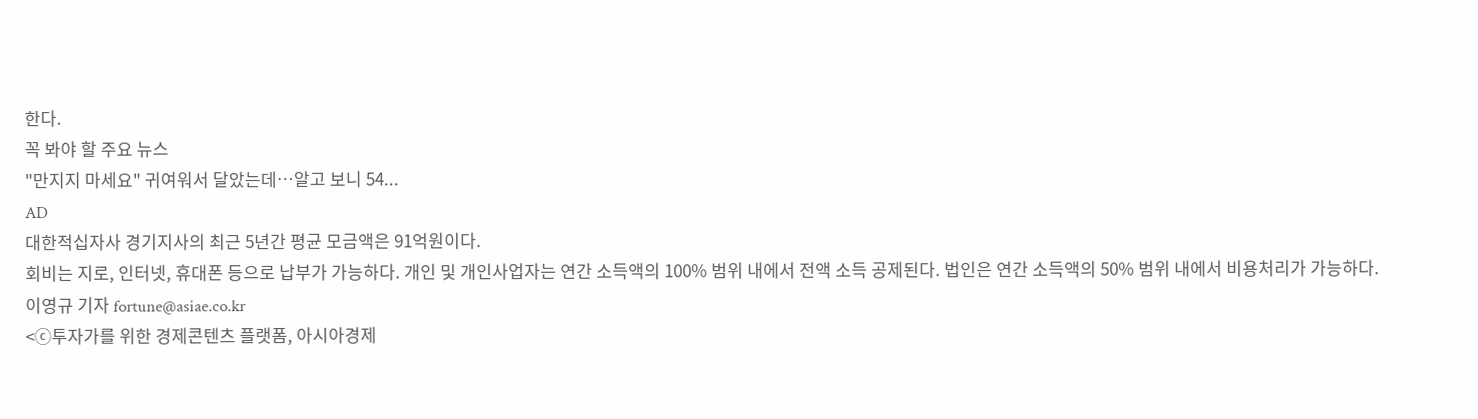한다.
꼭 봐야 할 주요 뉴스
"만지지 마세요" 귀여워서 달았는데…알고 보니 54...
AD
대한적십자사 경기지사의 최근 5년간 평균 모금액은 91억원이다.
회비는 지로, 인터넷, 휴대폰 등으로 납부가 가능하다. 개인 및 개인사업자는 연간 소득액의 100% 범위 내에서 전액 소득 공제된다. 법인은 연간 소득액의 50% 범위 내에서 비용처리가 가능하다.
이영규 기자 fortune@asiae.co.kr
<ⓒ투자가를 위한 경제콘텐츠 플랫폼, 아시아경제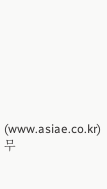(www.asiae.co.kr) 무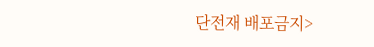단전재 배포금지>